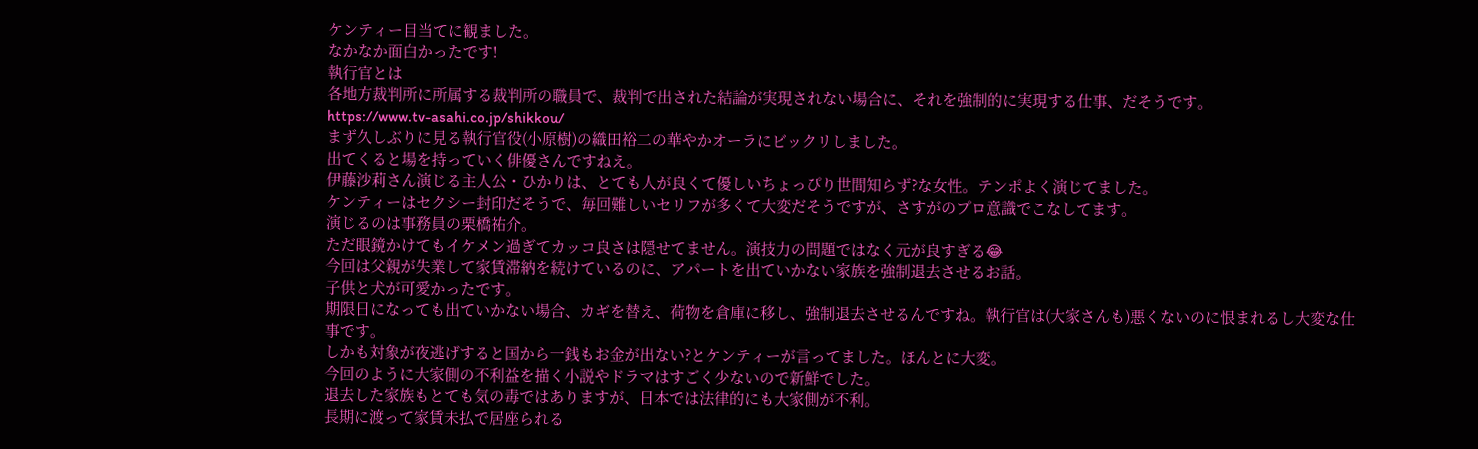ケンティー目当てに観ました。
なかなか面白かったです!
執行官とは
各地方裁判所に所属する裁判所の職員で、裁判で出された結論が実現されない場合に、それを強制的に実現する仕事、だそうです。
https://www.tv-asahi.co.jp/shikkou/
まず久しぶりに見る執行官役(小原樹)の織田裕二の華やかオーラにビックリしました。
出てくると場を持っていく俳優さんですねえ。
伊藤沙莉さん演じる主人公・ひかりは、とても人が良くて優しいちょっぴり世間知らず?な女性。テンポよく演じてました。
ケンティーはセクシー封印だそうで、毎回難しいセリフが多くて大変だそうですが、さすがのプロ意識でこなしてます。
演じるのは事務員の栗橋祐介。
ただ眼鏡かけてもイケメン過ぎてカッコ良さは隠せてません。演技力の問題ではなく元が良すぎる😂
今回は父親が失業して家賃滞納を続けているのに、アパートを出ていかない家族を強制退去させるお話。
子供と犬が可愛かったです。
期限日になっても出ていかない場合、カギを替え、荷物を倉庫に移し、強制退去させるんですね。執行官は(大家さんも)悪くないのに恨まれるし大変な仕事です。
しかも対象が夜逃げすると国から一銭もお金が出ない?とケンティーが言ってました。ほんとに大変。
今回のように大家側の不利益を描く小説やドラマはすごく少ないので新鮮でした。
退去した家族もとても気の毒ではありますが、日本では法律的にも大家側が不利。
長期に渡って家賃未払で居座られる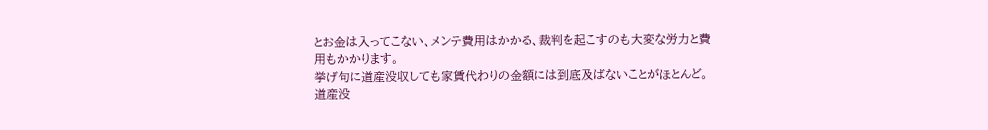とお金は入ってこない、メンテ費用はかかる、裁判を起こすのも大変な労力と費用もかかります。
挙げ句に道産没収しても家賃代わりの金額には到底及ばないことがほとんど。
道産没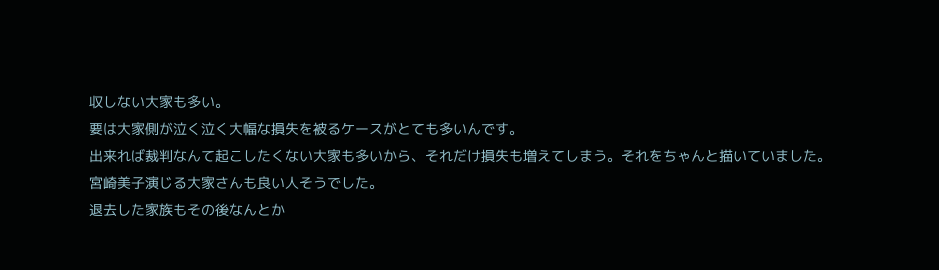収しない大家も多い。
要は大家側が泣く泣く大幅な損失を被るケースがとても多いんです。
出来れば裁判なんて起こしたくない大家も多いから、それだけ損失も増えてしまう。それをちゃんと描いていました。
宮崎美子演じる大家さんも良い人そうでした。
退去した家族もその後なんとか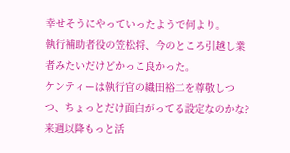幸せそうにやっていったようで何より。
執行補助者役の笠松将、今のところ引越し業者みたいだけどかっこ良かった。
ケンティーは執行官の織田裕二を尊敬しつつ、ちょっとだけ面白がってる設定なのかな?来週以降もっと活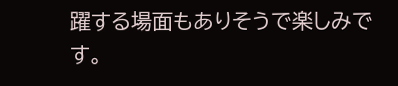躍する場面もありそうで楽しみです。